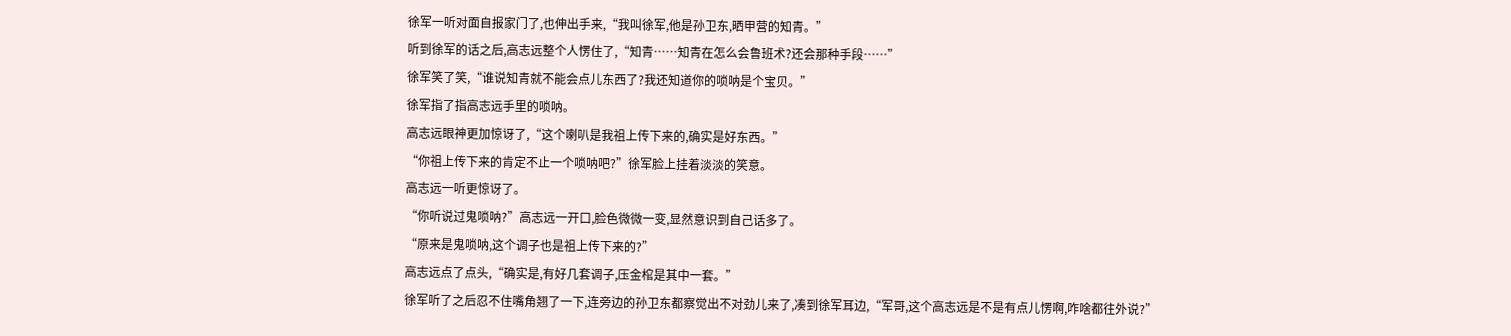徐军一听对面自报家门了,也伸出手来,“我叫徐军,他是孙卫东,晒甲营的知青。”
听到徐军的话之后,高志远整个人愣住了,“知青……知青在怎么会鲁班术?还会那种手段……”
徐军笑了笑,“谁说知青就不能会点儿东西了?我还知道你的唢呐是个宝贝。”
徐军指了指高志远手里的唢呐。
高志远眼神更加惊讶了,“这个喇叭是我祖上传下来的,确实是好东西。”
“你祖上传下来的肯定不止一个唢呐吧?”徐军脸上挂着淡淡的笑意。
高志远一听更惊讶了。
“你听说过鬼唢呐?”高志远一开口,脸色微微一变,显然意识到自己话多了。
“原来是鬼唢呐,这个调子也是祖上传下来的?”
高志远点了点头,“确实是,有好几套调子,压金棺是其中一套。”
徐军听了之后忍不住嘴角翘了一下,连旁边的孙卫东都察觉出不对劲儿来了,凑到徐军耳边,“军哥,这个高志远是不是有点儿愣啊,咋啥都往外说?”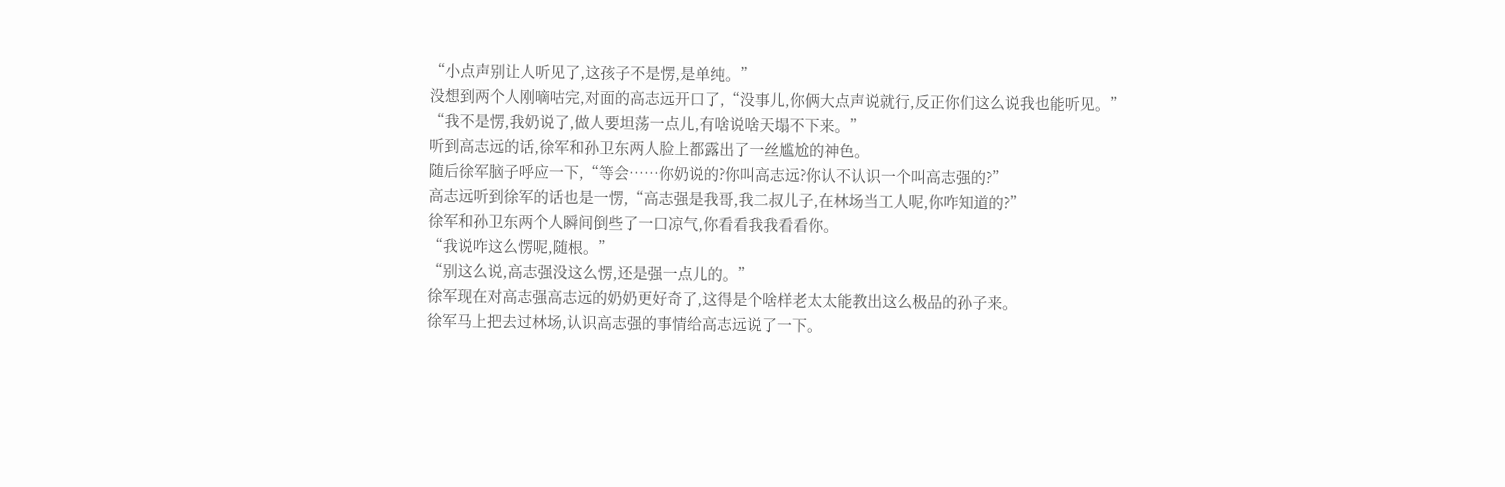“小点声别让人听见了,这孩子不是愣,是单纯。”
没想到两个人刚嘀咕完,对面的高志远开口了,“没事儿,你俩大点声说就行,反正你们这么说我也能听见。”
“我不是愣,我奶说了,做人要坦荡一点儿,有啥说啥天塌不下来。”
听到高志远的话,徐军和孙卫东两人脸上都露出了一丝尴尬的神色。
随后徐军脑子呼应一下,“等会……你奶说的?你叫高志远?你认不认识一个叫高志强的?”
高志远听到徐军的话也是一愣,“高志强是我哥,我二叔儿子,在林场当工人呢,你咋知道的?”
徐军和孙卫东两个人瞬间倒些了一口凉气,你看看我我看看你。
“我说咋这么愣呢,随根。”
“别这么说,高志强没这么愣,还是强一点儿的。”
徐军现在对高志强高志远的奶奶更好奇了,这得是个啥样老太太能教出这么极品的孙子来。
徐军马上把去过林场,认识高志强的事情给高志远说了一下。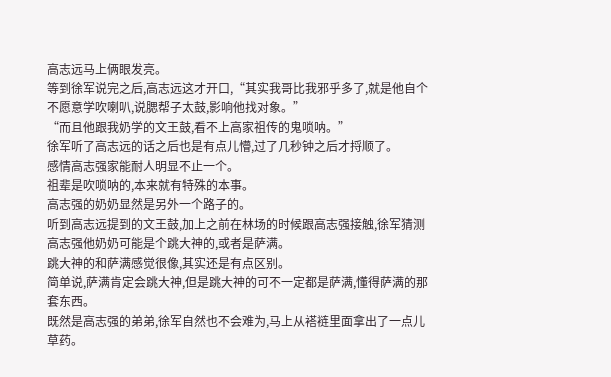高志远马上俩眼发亮。
等到徐军说完之后,高志远这才开口,“其实我哥比我邪乎多了,就是他自个不愿意学吹喇叭,说腮帮子太鼓,影响他找对象。”
“而且他跟我奶学的文王鼓,看不上高家祖传的鬼唢呐。”
徐军听了高志远的话之后也是有点儿懵,过了几秒钟之后才捋顺了。
感情高志强家能耐人明显不止一个。
祖辈是吹唢呐的,本来就有特殊的本事。
高志强的奶奶显然是另外一个路子的。
听到高志远提到的文王鼓,加上之前在林场的时候跟高志强接触,徐军猜测高志强他奶奶可能是个跳大神的,或者是萨满。
跳大神的和萨满感觉很像,其实还是有点区别。
简单说,萨满肯定会跳大神,但是跳大神的可不一定都是萨满,懂得萨满的那套东西。
既然是高志强的弟弟,徐军自然也不会难为,马上从褡裢里面拿出了一点儿草药。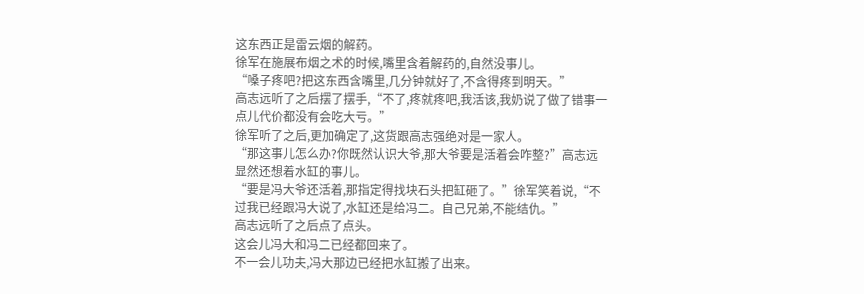这东西正是雷云烟的解药。
徐军在施展布烟之术的时候,嘴里含着解药的,自然没事儿。
“嗓子疼吧?把这东西含嘴里,几分钟就好了,不含得疼到明天。”
高志远听了之后摆了摆手,“不了,疼就疼吧,我活该,我奶说了做了错事一点儿代价都没有会吃大亏。”
徐军听了之后,更加确定了,这货跟高志强绝对是一家人。
“那这事儿怎么办?你既然认识大爷,那大爷要是活着会咋整?”高志远显然还想着水缸的事儿。
“要是冯大爷还活着,那指定得找块石头把缸砸了。”徐军笑着说,“不过我已经跟冯大说了,水缸还是给冯二。自己兄弟,不能结仇。”
高志远听了之后点了点头。
这会儿冯大和冯二已经都回来了。
不一会儿功夫,冯大那边已经把水缸搬了出来。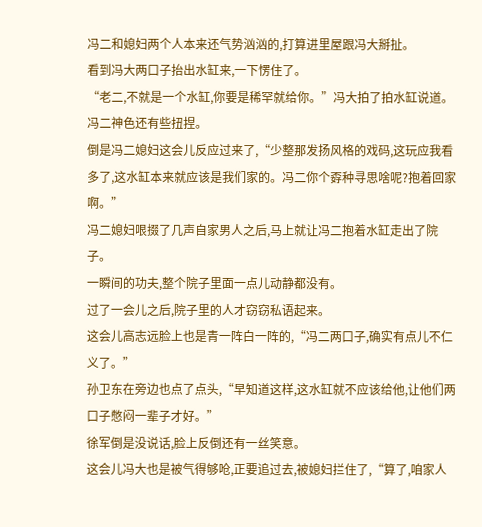冯二和媳妇两个人本来还气势汹汹的,打算进里屋跟冯大掰扯。
看到冯大两口子抬出水缸来,一下愣住了。
“老二,不就是一个水缸,你要是稀罕就给你。”冯大拍了拍水缸说道。
冯二神色还有些扭捏。
倒是冯二媳妇这会儿反应过来了,“少整那发扬风格的戏码,这玩应我看多了,这水缸本来就应该是我们家的。冯二你个孬种寻思啥呢?抱着回家啊。”
冯二媳妇哏掇了几声自家男人之后,马上就让冯二抱着水缸走出了院子。
一瞬间的功夫,整个院子里面一点儿动静都没有。
过了一会儿之后,院子里的人才窃窃私语起来。
这会儿高志远脸上也是青一阵白一阵的,“冯二两口子,确实有点儿不仁义了。”
孙卫东在旁边也点了点头,“早知道这样,这水缸就不应该给他,让他们两口子憋闷一辈子才好。”
徐军倒是没说话,脸上反倒还有一丝笑意。
这会儿冯大也是被气得够呛,正要追过去,被媳妇拦住了,“算了,咱家人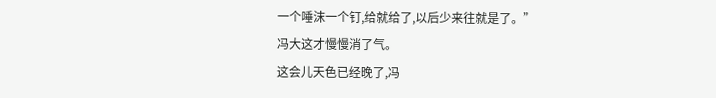一个唾沫一个钉,给就给了,以后少来往就是了。”
冯大这才慢慢消了气。
这会儿天色已经晚了,冯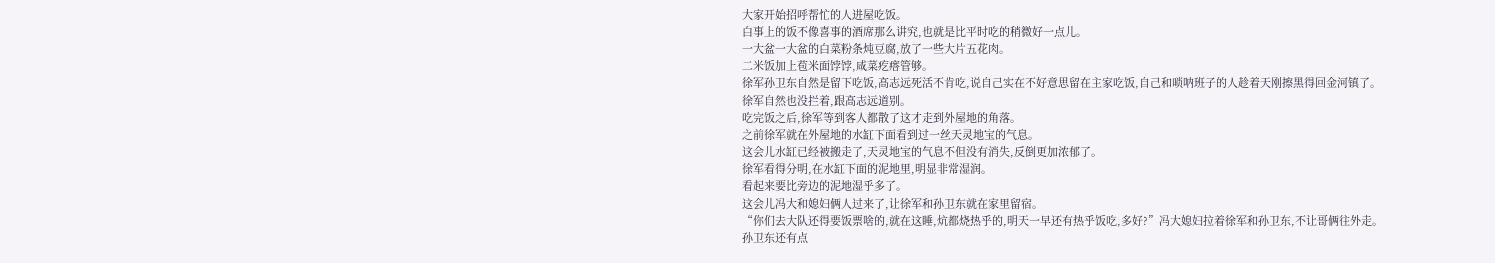大家开始招呼帮忙的人进屋吃饭。
白事上的饭不像喜事的酒席那么讲究,也就是比平时吃的稍微好一点儿。
一大盆一大盆的白菜粉条炖豆腐,放了一些大片五花肉。
二米饭加上苞米面饽饽,咸菜疙瘩管够。
徐军孙卫东自然是留下吃饭,高志远死活不肯吃,说自己实在不好意思留在主家吃饭,自己和唢呐班子的人趁着天刚擦黑得回金河镇了。
徐军自然也没拦着,跟高志远道别。
吃完饭之后,徐军等到客人都散了这才走到外屋地的角落。
之前徐军就在外屋地的水缸下面看到过一丝天灵地宝的气息。
这会儿水缸已经被搬走了,天灵地宝的气息不但没有消失,反倒更加浓郁了。
徐军看得分明,在水缸下面的泥地里,明显非常湿润。
看起来要比旁边的泥地湿乎多了。
这会儿冯大和媳妇俩人过来了,让徐军和孙卫东就在家里留宿。
“你们去大队还得要饭票啥的,就在这睡,炕都烧热乎的,明天一早还有热乎饭吃,多好?”冯大媳妇拉着徐军和孙卫东,不让哥俩往外走。
孙卫东还有点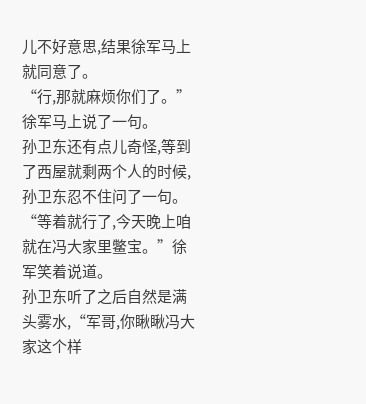儿不好意思,结果徐军马上就同意了。
“行,那就麻烦你们了。”徐军马上说了一句。
孙卫东还有点儿奇怪,等到了西屋就剩两个人的时候,孙卫东忍不住问了一句。
“等着就行了,今天晚上咱就在冯大家里鳖宝。”徐军笑着说道。
孙卫东听了之后自然是满头雾水,“军哥,你瞅瞅冯大家这个样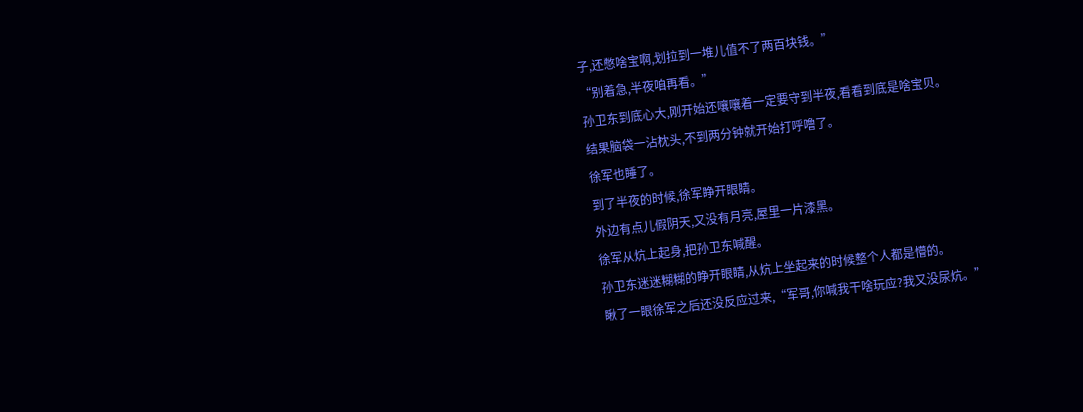子,还憋啥宝啊,划拉到一堆儿值不了两百块钱。”
“别着急,半夜咱再看。”
孙卫东到底心大,刚开始还嚷嚷着一定要守到半夜,看看到底是啥宝贝。
结果脑袋一沾枕头,不到两分钟就开始打呼噜了。
徐军也睡了。
到了半夜的时候,徐军睁开眼睛。
外边有点儿假阴天,又没有月亮,屋里一片漆黑。
徐军从炕上起身,把孙卫东喊醒。
孙卫东迷迷糊糊的睁开眼睛,从炕上坐起来的时候整个人都是懵的。
瞅了一眼徐军之后还没反应过来,“军哥,你喊我干啥玩应?我又没尿炕。”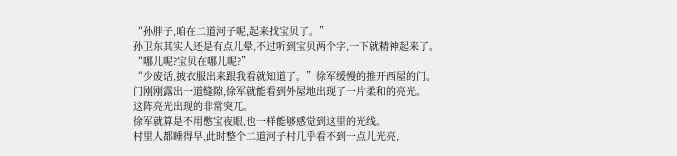“孙胖子,咱在二道河子呢,起来找宝贝了。”
孙卫东其实人还是有点儿晕,不过听到宝贝两个字,一下就精神起来了。
“哪儿呢?宝贝在哪儿呢?”
“少废话,披衣服出来跟我看就知道了。”徐军缓慢的推开西屋的门。
门刚刚露出一道缝隙,徐军就能看到外屋地出现了一片柔和的亮光。
这阵亮光出现的非常突兀。
徐军就算是不用憋宝夜眼,也一样能够感觉到这里的光线。
村里人都睡得早,此时整个二道河子村几乎看不到一点儿光亮,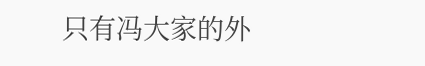只有冯大家的外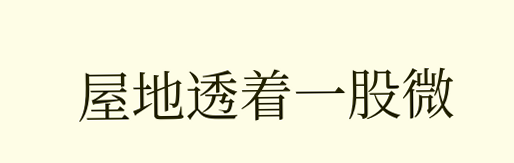屋地透着一股微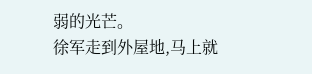弱的光芒。
徐军走到外屋地,马上就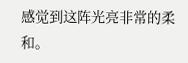感觉到这阵光亮非常的柔和。